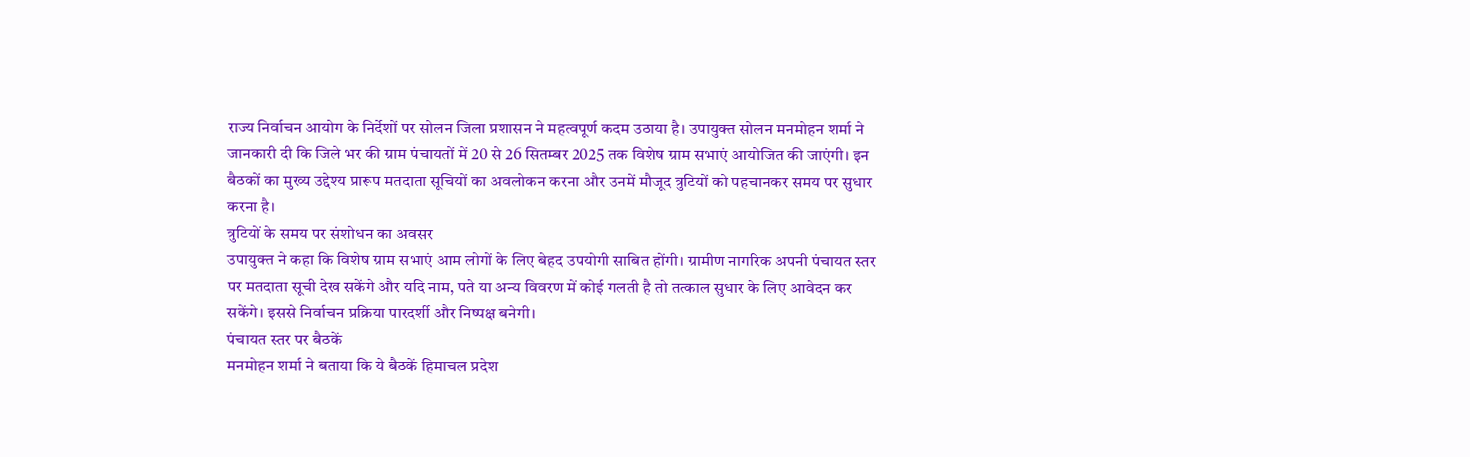राज्य निर्वाचन आयोग के निर्देशों पर सोलन जिला प्रशासन ने महत्वपूर्ण कदम उठाया है। उपायुक्त सोलन मनमोहन शर्मा ने जानकारी दी कि जिले भर की ग्राम पंचायतों में 20 से 26 सितम्बर 2025 तक विशेष ग्राम सभाएं आयोजित की जाएंगी। इन बैठकों का मुख्य उद्देश्य प्रारूप मतदाता सूचियों का अवलोकन करना और उनमें मौजूद त्रुटियों को पहचानकर समय पर सुधार करना है।
त्रुटियों के समय पर संशोधन का अवसर
उपायुक्त ने कहा कि विशेष ग्राम सभाएं आम लोगों के लिए बेहद उपयोगी साबित होंगी। ग्रामीण नागरिक अपनी पंचायत स्तर पर मतदाता सूची देख सकेंगे और यदि नाम, पते या अन्य विवरण में कोई गलती है तो तत्काल सुधार के लिए आवेदन कर सकेंगे। इससे निर्वाचन प्रक्रिया पारदर्शी और निष्पक्ष बनेगी।
पंचायत स्तर पर बैठकें
मनमोहन शर्मा ने बताया कि ये बैठकें हिमाचल प्रदेश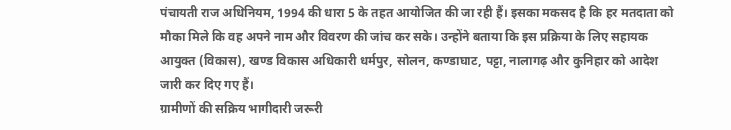पंचायती राज अधिनियम, 1994 की धारा 5 के तहत आयोजित की जा रही हैं। इसका मकसद है कि हर मतदाता को मौका मिले कि वह अपने नाम और विवरण की जांच कर सके। उन्होंने बताया कि इस प्रक्रिया के लिए सहायक आयुक्त (विकास), खण्ड विकास अधिकारी धर्मपुर, सोलन, कण्डाघाट, पट्टा, नालागढ़ और कुनिहार को आदेश जारी कर दिए गए हैं।
ग्रामीणों की सक्रिय भागीदारी जरूरी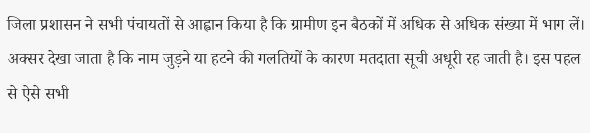जिला प्रशासन ने सभी पंचायतों से आह्वान किया है कि ग्रामीण इन बैठकों में अधिक से अधिक संख्या में भाग लें। अक्सर देखा जाता है कि नाम जुड़ने या हटने की गलतियों के कारण मतदाता सूची अधूरी रह जाती है। इस पहल से ऐसे सभी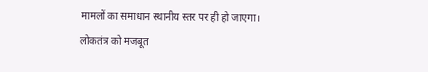मामलों का समाधान स्थानीय स्तर पर ही हो जाएगा।
लोकतंत्र को मजबूत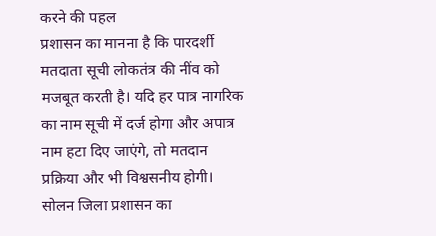करने की पहल
प्रशासन का मानना है कि पारदर्शी मतदाता सूची लोकतंत्र की नींव को मजबूत करती है। यदि हर पात्र नागरिक का नाम सूची में दर्ज होगा और अपात्र नाम हटा दिए जाएंगे, तो मतदान प्रक्रिया और भी विश्वसनीय होगी।
सोलन जिला प्रशासन का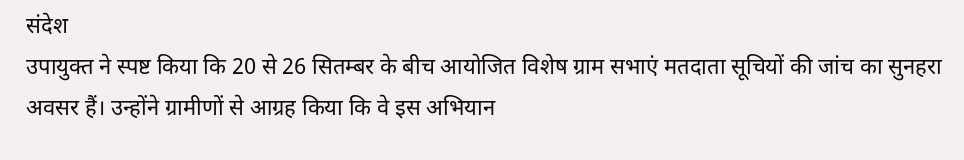संदेश
उपायुक्त ने स्पष्ट किया कि 20 से 26 सितम्बर के बीच आयोजित विशेष ग्राम सभाएं मतदाता सूचियों की जांच का सुनहरा अवसर हैं। उन्होंने ग्रामीणों से आग्रह किया कि वे इस अभियान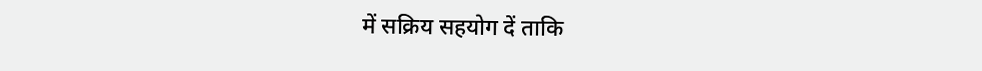में सक्रिय सहयोग दें ताकि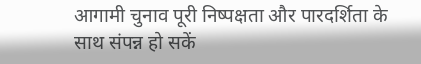आगामी चुनाव पूरी निष्पक्षता और पारदर्शिता के साथ संपन्न हो सकें